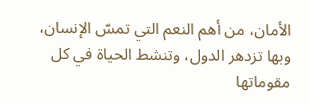الأمان، من أهم النعم التي تمسّ الإنسان، وبها تزدهر الدول، وتنشط الحياة في كل مقوماتها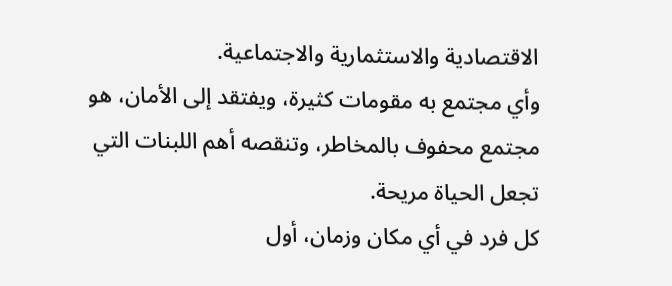الاقتصادية والاستثمارية والاجتماعية.
وأي مجتمع به مقومات كثيرة، ويفتقد إلى الأمان، هو مجتمع محفوف بالمخاطر، وتنقصه أهم اللبنات التي تجعل الحياة مريحة.
كل فرد في أي مكان وزمان، أول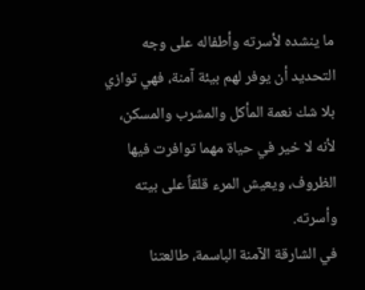ما ينشده لأسرته وأطفاله على وجه التحديد أن يوفر لهم بيئة آمنة، فهي توازي بلا شك نعمة المأكل والمشرب والمسكن، لأنه لا خير في حياة مهما توافرت فيها الظروف، ويعيش المرء قلقاً على بيته وأسرته.
في الشارقة الآمنة الباسمة، طالعتنا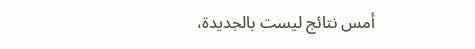أمس نتائج ليست بالجديدة،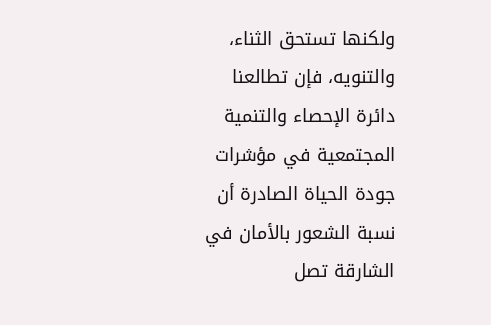ولكنها تستحق الثناء، والتنويه، فإن تطالعنا دائرة الإحصاء والتنمية المجتمعية في مؤشرات جودة الحياة الصادرة أن نسبة الشعور بالأمان في الشارقة تصل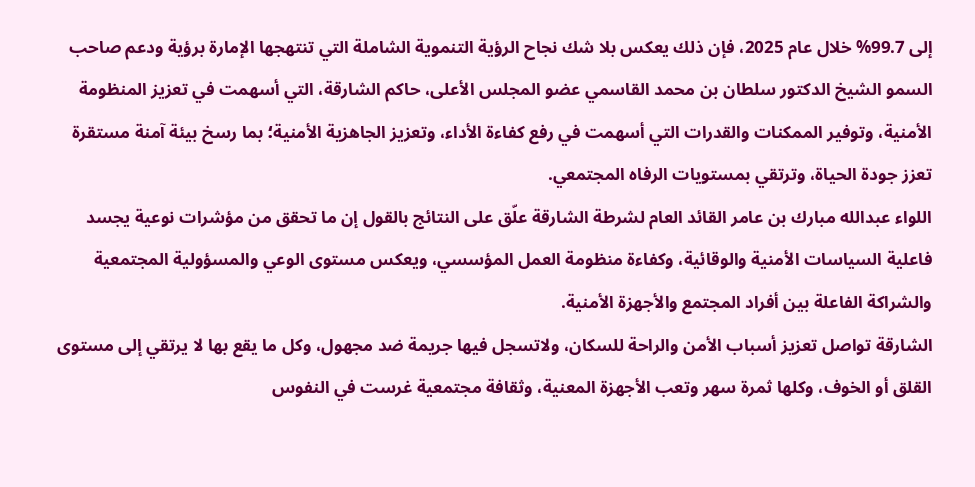إلى 99.7% خلال عام 2025، فإن ذلك يعكس بلا شك نجاح الرؤية التنموية الشاملة التي تنتهجها الإمارة برؤية ودعم صاحب السمو الشيخ الدكتور سلطان بن محمد القاسمي عضو المجلس الأعلى، حاكم الشارقة، التي أسهمت في تعزيز المنظومة الأمنية، وتوفير الممكنات والقدرات التي أسهمت في رفع كفاءة الأداء، وتعزيز الجاهزية الأمنية؛ بما رسخ بيئة آمنة مستقرة تعزز جودة الحياة، وترتقي بمستويات الرفاه المجتمعي.
اللواء عبدالله مبارك بن عامر القائد العام لشرطة الشارقة علّق على النتائج بالقول إن ما تحقق من مؤشرات نوعية يجسد فاعلية السياسات الأمنية والوقائية، وكفاءة منظومة العمل المؤسسي، ويعكس مستوى الوعي والمسؤولية المجتمعية والشراكة الفاعلة بين أفراد المجتمع والأجهزة الأمنية.
الشارقة تواصل تعزيز أسباب الأمن والراحة للسكان، ولاتسجل فيها جريمة ضد مجهول، وكل ما يقع بها لا يرتقي إلى مستوى القلق أو الخوف، وكلها ثمرة سهر وتعب الأجهزة المعنية، وثقافة مجتمعية غرست في النفوس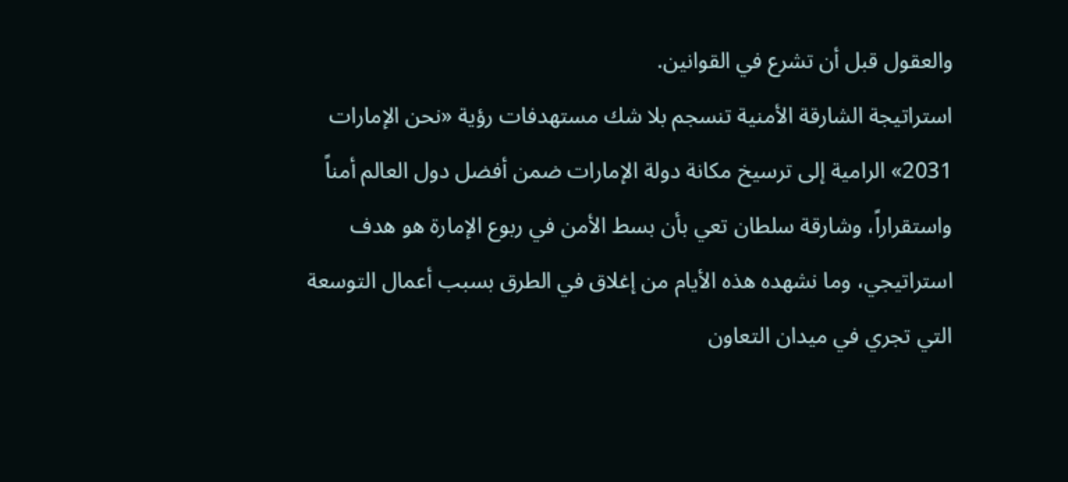والعقول قبل أن تشرع في القوانين.
استراتيجة الشارقة الأمنية تنسجم بلا شك مستهدفات رؤية «نحن الإمارات 2031» الرامية إلى ترسيخ مكانة دولة الإمارات ضمن أفضل دول العالم أمناً واستقراراً، وشارقة سلطان تعي بأن بسط الأمن في ربوع الإمارة هو هدف استراتيجي، وما نشهده هذه الأيام من إغلاق في الطرق بسبب أعمال التوسعة التي تجري في ميدان التعاون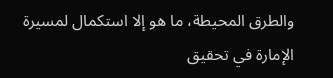والطرق المحيطة، ما هو إلا استكمال لمسيرة الإمارة في تحقيق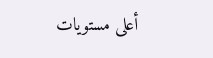أعلى مستويات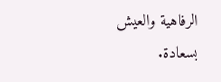الرفاهية والعيش بسعادة.